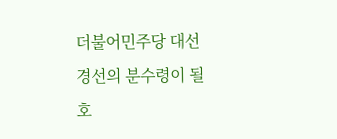더불어민주당 대선 경선의 분수령이 될 호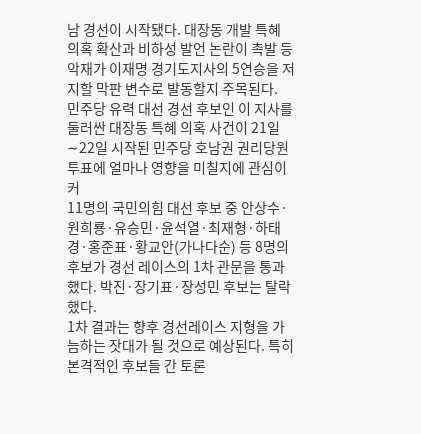남 경선이 시작됐다. 대장동 개발 특혜 의혹 확산과 비하성 발언 논란이 촉발 등 악재가 이재명 경기도지사의 5연승을 저지할 막판 변수로 발동할지 주목된다.
민주당 유력 대선 경선 후보인 이 지사를 둘러싼 대장동 특혜 의혹 사건이 21일∼22일 시작된 민주당 호남권 권리당원 투표에 얼마나 영향을 미칠지에 관심이 커
11명의 국민의힘 대선 후보 중 안상수·원희룡·유승민·윤석열·최재형·하태경·홍준표·황교안(가나다순) 등 8명의 후보가 경선 레이스의 1차 관문을 통과했다. 박진·장기표·장성민 후보는 탈락했다.
1차 결과는 향후 경선레이스 지형을 가늠하는 잣대가 될 것으로 예상된다. 특히 본격적인 후보들 간 토론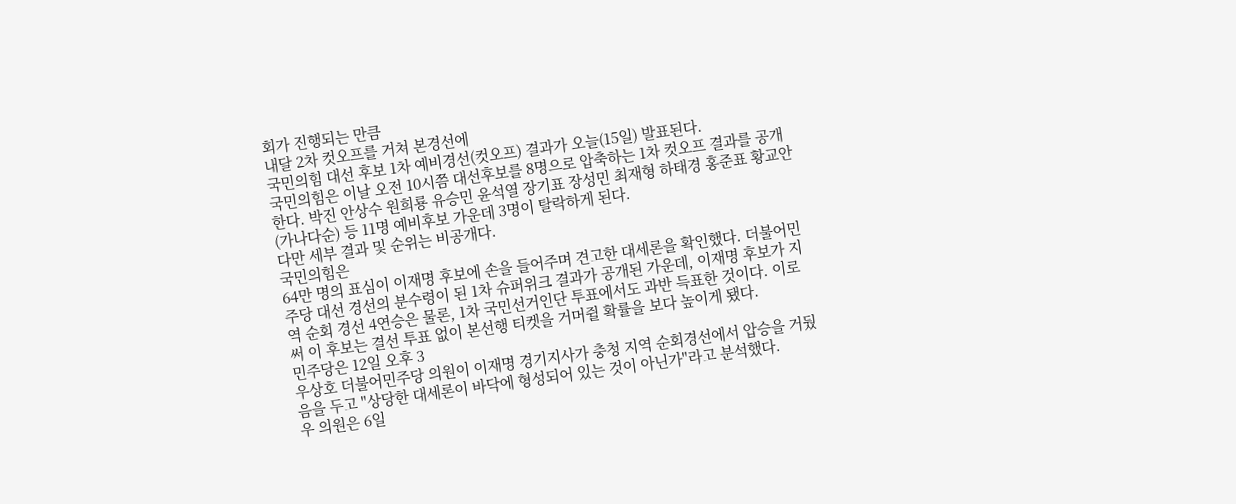회가 진행되는 만큼
내달 2차 컷오프를 거쳐 본경선에
국민의힘 대선 후보 1차 예비경선(컷오프) 결과가 오늘(15일) 발표된다.
국민의힘은 이날 오전 10시쯤 대선후보를 8명으로 압축하는 1차 컷오프 결과를 공개한다. 박진 안상수 원희룡 유승민 윤석열 장기표 장성민 최재형 하태경 홍준표 황교안(가나다순) 등 11명 예비후보 가운데 3명이 탈락하게 된다.
다만 세부 결과 및 순위는 비공개다.
국민의힘은
64만 명의 표심이 이재명 후보에 손을 들어주며 견고한 대세론을 확인했다. 더불어민주당 대선 경선의 분수령이 된 1차 슈퍼위크 결과가 공개된 가운데, 이재명 후보가 지역 순회 경선 4연승은 물론, 1차 국민선거인단 투표에서도 과반 득표한 것이다. 이로써 이 후보는 결선 투표 없이 본선행 티켓을 거머쥘 확률을 보다 높이게 됐다.
민주당은 12일 오후 3
우상호 더불어민주당 의원이 이재명 경기지사가 충청 지역 순회경선에서 압승을 거뒀음을 두고 "상당한 대세론이 바닥에 형성되어 있는 것이 아닌가"라고 분석했다.
우 의원은 6일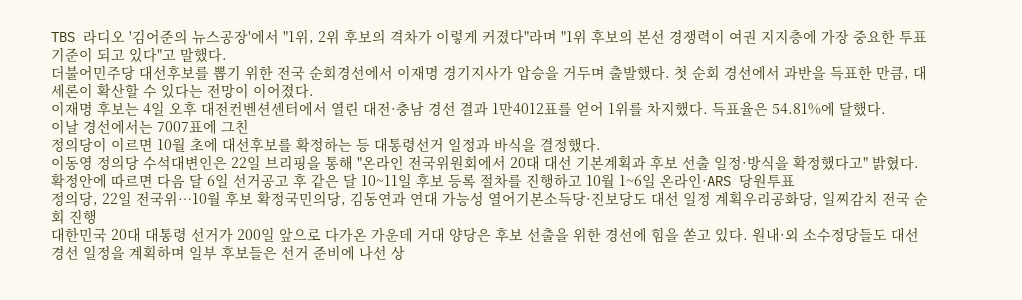TBS 라디오 '김어준의 뉴스공장'에서 "1위, 2위 후보의 격차가 이렇게 커졌다"라며 "1위 후보의 본선 경쟁력이 여권 지지층에 가장 중요한 투표 기준이 되고 있다"고 말했다.
더불어민주당 대선후보를 뽑기 위한 전국 순회경선에서 이재명 경기지사가 압승을 거두며 출발했다. 첫 순회 경선에서 과반을 득표한 만큼, 대세론이 확산할 수 있다는 전망이 이어졌다.
이재명 후보는 4일 오후 대전컨벤션센터에서 열린 대전·충남 경선 결과 1만4012표를 얻어 1위를 차지했다. 득표율은 54.81%에 달했다.
이날 경선에서는 7007표에 그친
정의당이 이르면 10월 초에 대선후보를 확정하는 등 대통령선거 일정과 바식을 결정했다.
이동영 정의당 수석대변인은 22일 브리핑을 통해 "온라인 전국위원회에서 20대 대선 기본계획과 후보 선출 일정·방식을 확정했다고" 밝혔다.
확정안에 따르면 다음 달 6일 선거공고 후 같은 달 10~11일 후보 등록 절차를 진행하고 10월 1~6일 온라인·ARS 당원투표
정의당, 22일 전국위…10월 후보 확정국민의당, 김동연과 연대 가능성 열어기본소득당·진보당도 대선 일정 계획우리공화당, 일찌감치 전국 순회 진행
대한민국 20대 대통령 선거가 200일 앞으로 다가온 가운데 거대 양당은 후보 선출을 위한 경선에 힘을 쏟고 있다. 원내·외 소수정당들도 대선 경선 일정을 계획하며 일부 후보들은 선거 준비에 나선 상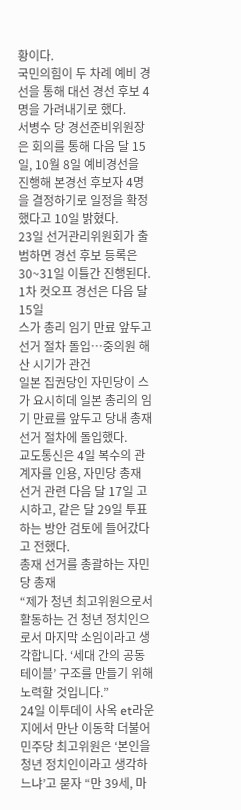황이다.
국민의힘이 두 차례 예비 경선을 통해 대선 경선 후보 4명을 가려내기로 했다.
서병수 당 경선준비위원장은 회의를 통해 다음 달 15일, 10월 8일 예비경선을 진행해 본경선 후보자 4명을 결정하기로 일정을 확정했다고 10일 밝혔다.
23일 선거관리위원회가 출범하면 경선 후보 등록은 30~31일 이틀간 진행된다.
1차 컷오프 경선은 다음 달 15일
스가 총리 임기 만료 앞두고 선거 절차 돌입…중의원 해산 시기가 관건
일본 집권당인 자민당이 스가 요시히데 일본 총리의 임기 만료를 앞두고 당내 총재 선거 절차에 돌입했다.
교도통신은 4일 복수의 관계자를 인용, 자민당 총재 선거 관련 다음 달 17일 고시하고, 같은 달 29일 투표하는 방안 검토에 들어갔다고 전했다.
총재 선거를 총괄하는 자민당 총재
“제가 청년 최고위원으로서 활동하는 건 청년 정치인으로서 마지막 소임이라고 생각합니다. ‘세대 간의 공동 테이블’ 구조를 만들기 위해 노력할 것입니다.”
24일 이투데이 사옥 et라운지에서 만난 이동학 더불어민주당 최고위원은 ‘본인을 청년 정치인이라고 생각하느냐’고 묻자 “만 39세, 마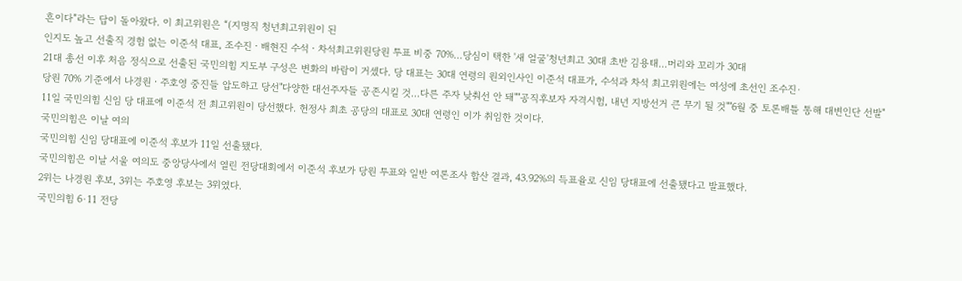흔이다”라는 답이 돌아왔다. 이 최고위원은 “(지명직 청년최고위원이 된
인지도 높고 선출직 경험 없는 이준석 대표, 조수진ㆍ배현진 수석ㆍ차석최고위원당원 투표 비중 70%…당심이 택한 '새 얼굴'청년최고 30대 초반 김용태…머리와 꼬리가 30대
21대 총선 이후 처음 정식으로 선출된 국민의힘 지도부 구성은 변화의 바람이 거셌다. 당 대표는 30대 연령의 원외인사인 이준석 대표가, 수석과 차석 최고위원에는 여성에 초선인 조수진·
당원 70% 기준에서 나경원ㆍ주호영 중진들 압도하고 당선"다양한 대선주자들 공존시킬 것…다른 주자 낮춰선 안 돼""공직후보자 자격시험, 내년 지방선거 큰 무기 될 것""6월 중 토론배틀 통해 대변인단 선발"
11일 국민의힘 신임 당 대표에 이준석 전 최고위원이 당선했다. 헌정사 최초 공당의 대표로 30대 연령인 이가 취임한 것이다.
국민의힘은 이날 여의
국민의힘 신임 당대표에 이준석 후보가 11일 선출됐다.
국민의힘은 이날 서울 여의도 중앙당사에서 열린 전당대회에서 이준석 후보가 당원 투표와 일반 여론조사 합산 결과, 43.92%의 득표율로 신임 당대표에 선출됐다고 발표했다.
2위는 나경원 후보, 3위는 주호영 후보는 3위였다.
국민의힘 6·11 전당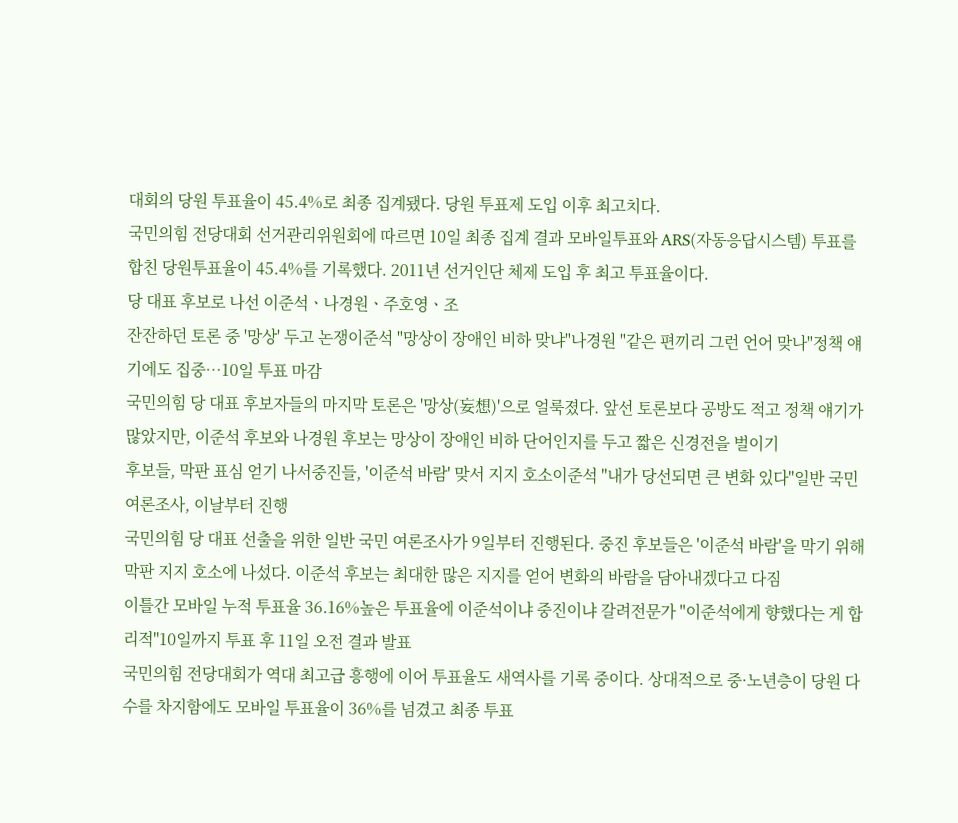대회의 당원 투표율이 45.4%로 최종 집계됐다. 당원 투표제 도입 이후 최고치다.
국민의힘 전당대회 선거관리위원회에 따르면 10일 최종 집계 결과 모바일투표와 ARS(자동응답시스템) 투표를 합친 당원투표율이 45.4%를 기록했다. 2011년 선거인단 체제 도입 후 최고 투표율이다.
당 대표 후보로 나선 이준석ㆍ나경원ㆍ주호영ㆍ조
잔잔하던 토론 중 '망상' 두고 논쟁이준석 "망상이 장애인 비하 맞냐"나경원 "같은 편끼리 그런 언어 맞나"정책 얘기에도 집중…10일 투표 마감
국민의힘 당 대표 후보자들의 마지막 토론은 '망상(妄想)'으로 얼룩졌다. 앞선 토론보다 공방도 적고 정책 얘기가 많았지만, 이준석 후보와 나경원 후보는 망상이 장애인 비하 단어인지를 두고 짧은 신경전을 벌이기
후보들, 막판 표심 얻기 나서중진들, '이준석 바람' 맞서 지지 호소이준석 "내가 당선되면 큰 변화 있다"일반 국민 여론조사, 이날부터 진행
국민의힘 당 대표 선출을 위한 일반 국민 여론조사가 9일부터 진행된다. 중진 후보들은 '이준석 바람'을 막기 위해 막판 지지 호소에 나섰다. 이준석 후보는 최대한 많은 지지를 얻어 변화의 바람을 담아내겠다고 다짐
이틀간 모바일 누적 투표율 36.16%높은 투표율에 이준석이냐 중진이냐 갈려전문가 "이준석에게 향했다는 게 합리적"10일까지 투표 후 11일 오전 결과 발표
국민의힘 전당대회가 역대 최고급 흥행에 이어 투표율도 새역사를 기록 중이다. 상대적으로 중·노년층이 당원 다수를 차지함에도 모바일 투표율이 36%를 넘겼고 최종 투표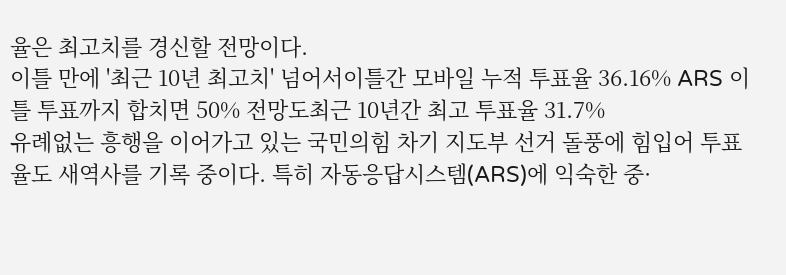율은 최고치를 경신할 전망이다.
이틀 만에 '최근 10년 최고치' 넘어서이틀간 모바일 누적 투표율 36.16% ARS 이틀 투표까지 합치면 50% 전망도최근 10년간 최고 투표율 31.7%
유례없는 흥행을 이어가고 있는 국민의힘 차기 지도부 선거 돌풍에 힘입어 투표율도 새역사를 기록 중이다. 특히 자동응답시스템(ARS)에 익숙한 중·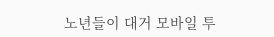노년들이 대거 모바일 투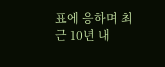표에 응하며 최근 10년 내